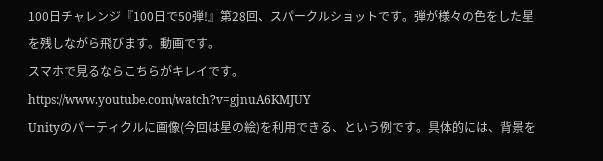100日チャレンジ『100日で50弾!』第28回、スパークルショットです。弾が様々の色をした星を残しながら飛びます。動画です。
スマホで見るならこちらがキレイです。
https://www.youtube.com/watch?v=gjnuA6KMJUY
Unityのパーティクルに画像(今回は星の絵)を利用できる、という例です。具体的には、背景を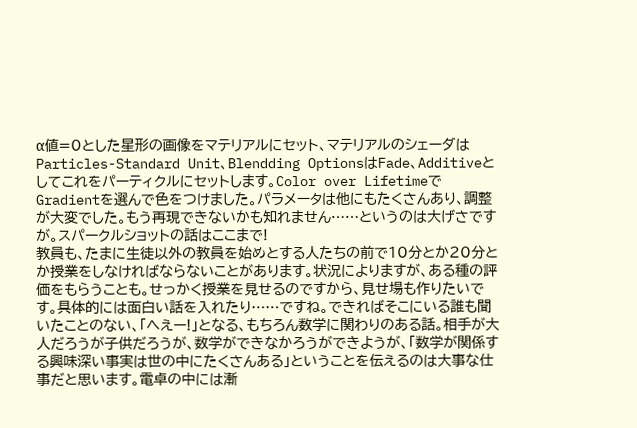α値=0とした星形の画像をマテリアルにセット、マテリアルのシェーダはParticles-Standard Unit、Blendding OptionsはFade、Additiveとしてこれをパーティクルにセットします。Color over LifetimeでGradientを選んで色をつけました。パラメータは他にもたくさんあり、調整が大変でした。もう再現できないかも知れません……というのは大げさですが。スパークルショットの話はここまで!
教員も、たまに生徒以外の教員を始めとする人たちの前で10分とか20分とか授業をしなければならないことがあります。状況によりますが、ある種の評価をもらうことも。せっかく授業を見せるのですから、見せ場も作りたいです。具体的には面白い話を入れたり……ですね。できればそこにいる誰も聞いたことのない、「へえー!」となる、もちろん数学に関わりのある話。相手が大人だろうが子供だろうが、数学ができなかろうができようが、「数学が関係する興味深い事実は世の中にたくさんある」ということを伝えるのは大事な仕事だと思います。電卓の中には漸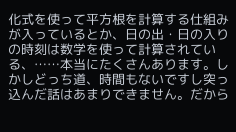化式を使って平方根を計算する仕組みが入っているとか、日の出・日の入りの時刻は数学を使って計算されている、……本当にたくさんあります。しかしどっち道、時間もないですし突っ込んだ話はあまりできません。だから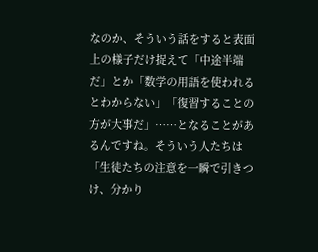なのか、そういう話をすると表面上の様子だけ捉えて「中途半端だ」とか「数学の用語を使われるとわからない」「復習することの方が大事だ」……となることがあるんですね。そういう人たちは「生徒たちの注意を一瞬で引きつけ、分かり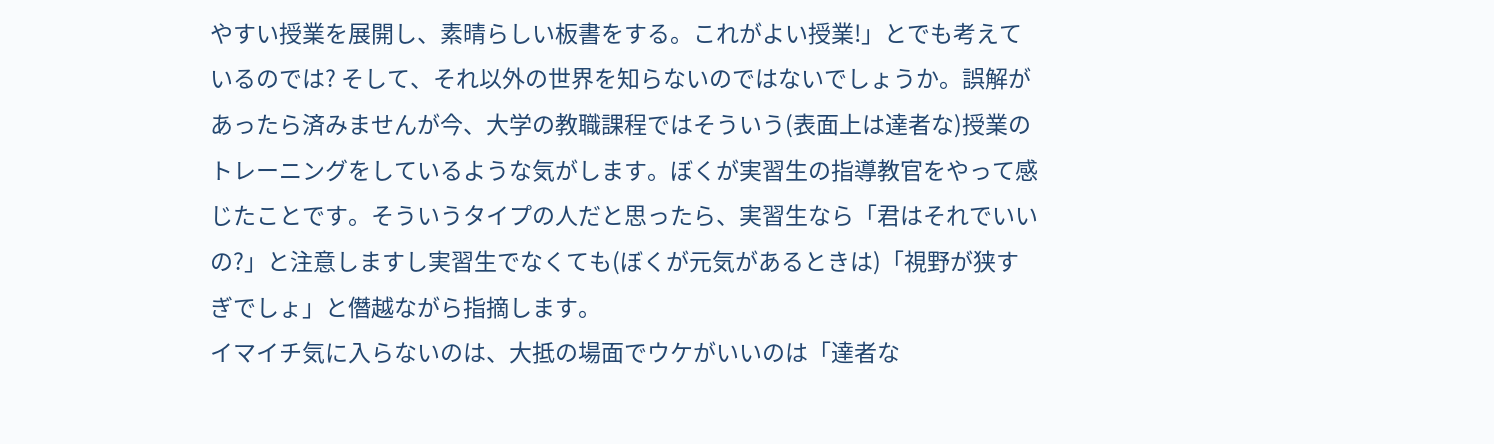やすい授業を展開し、素晴らしい板書をする。これがよい授業!」とでも考えているのでは? そして、それ以外の世界を知らないのではないでしょうか。誤解があったら済みませんが今、大学の教職課程ではそういう(表面上は達者な)授業のトレーニングをしているような気がします。ぼくが実習生の指導教官をやって感じたことです。そういうタイプの人だと思ったら、実習生なら「君はそれでいいの?」と注意しますし実習生でなくても(ぼくが元気があるときは)「視野が狭すぎでしょ」と僭越ながら指摘します。
イマイチ気に入らないのは、大抵の場面でウケがいいのは「達者な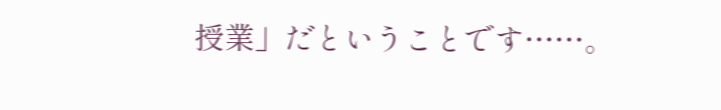授業」だということです……。